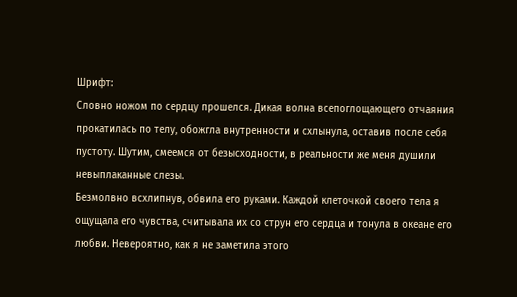Шрифт:
Словно ножом по сердцу прошелся. Дикая волна всепоглощающего отчаяния прокатилась по телу, обожгла внутренности и схлынула, оставив после себя пустоту. Шутим, смеемся от безысходности, в реальности же меня душили невыплаканные слезы.
Безмолвно всхлипнув, обвила его руками. Каждой клеточкой своего тела я ощущала его чувства, считывала их со струн его сердца и тонула в океане его любви. Невероятно, как я не заметила этого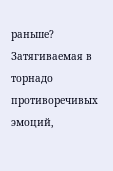раньше? Затягиваемая в торнадо противоречивых эмоций,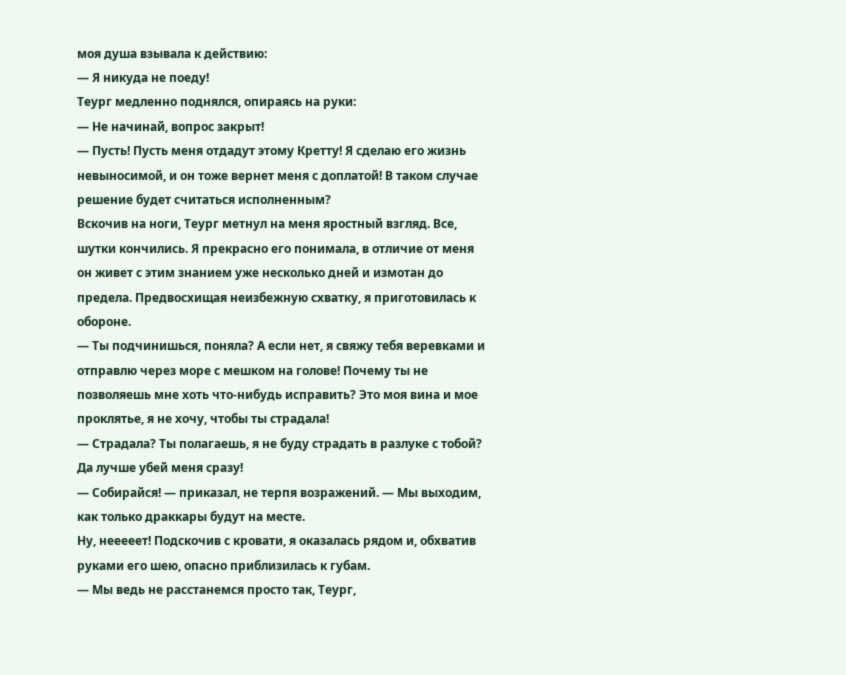моя душа взывала к действию:
— Я никуда не поеду!
Теург медленно поднялся, опираясь на руки:
— Не начинай, вопрос закрыт!
— Пусть! Пусть меня отдадут этому Кретту! Я сделаю его жизнь невыносимой, и он тоже вернет меня с доплатой! В таком случае решение будет считаться исполненным?
Вскочив на ноги, Теург метнул на меня яростный взгляд. Все, шутки кончились. Я прекрасно его понимала, в отличие от меня он живет с этим знанием уже несколько дней и измотан до предела. Предвосхищая неизбежную схватку, я приготовилась к обороне.
— Ты подчинишься, поняла? А если нет, я свяжу тебя веревками и отправлю через море с мешком на голове! Почему ты не позволяешь мне хоть что-нибудь исправить? Это моя вина и мое проклятье, я не хочу, чтобы ты страдала!
— Страдала? Ты полагаешь, я не буду страдать в разлуке с тобой? Да лучше убей меня сразу!
— Собирайся! — приказал, не терпя возражений. — Мы выходим, как только драккары будут на месте.
Ну, нееееет! Подскочив с кровати, я оказалась рядом и, обхватив руками его шею, опасно приблизилась к губам.
— Мы ведь не расстанемся просто так, Теург,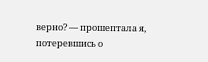верно? — прошептала я, потеревшись о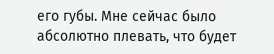его губы. Мне сейчас было абсолютно плевать, что будет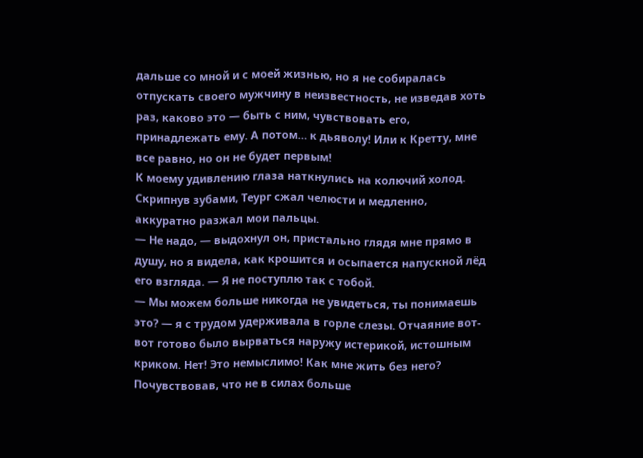дальше со мной и с моей жизнью, но я не собиралась отпускать своего мужчину в неизвестность, не изведав хоть раз, каково это — быть с ним, чувствовать его, принадлежать ему. А потом… к дьяволу! Или к Кретту, мне все равно, но он не будет первым!
К моему удивлению глаза наткнулись на колючий холод. Скрипнув зубами, Теург сжал челюсти и медленно, аккуратно разжал мои пальцы.
— Не надо, — выдохнул он, пристально глядя мне прямо в душу, но я видела, как крошится и осыпается напускной лёд его взгляда. — Я не поступлю так с тобой.
— Мы можем больше никогда не увидеться, ты понимаешь это? — я с трудом удерживала в горле слезы. Отчаяние вот-вот готово было вырваться наружу истерикой, истошным криком. Нет! Это немыслимо! Как мне жить без него?
Почувствовав, что не в силах больше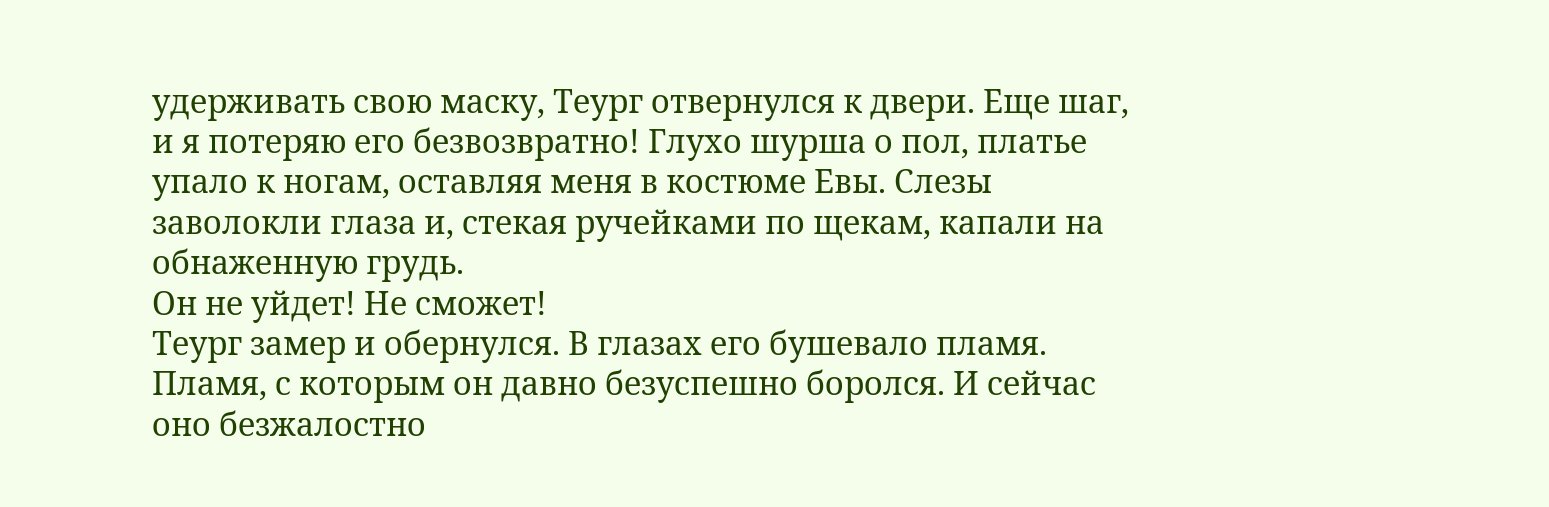удерживать свою маску, Теург отвернулся к двери. Еще шаг, и я потеряю его безвозвратно! Глухо шурша о пол, платье упало к ногам, оставляя меня в костюме Евы. Слезы заволокли глаза и, стекая ручейками по щекам, капали на обнаженную грудь.
Он не уйдет! Не сможет!
Теург замер и обернулся. В глазах его бушевало пламя. Пламя, с которым он давно безуспешно боролся. И сейчас оно безжалостно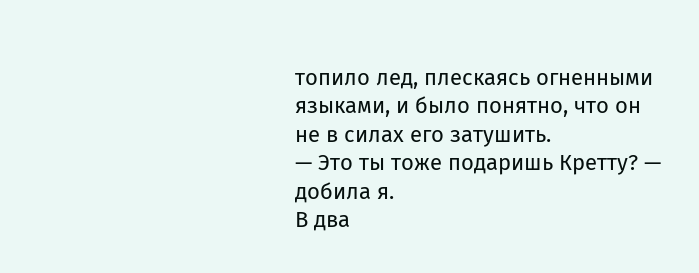топило лед, плескаясь огненными языками, и было понятно, что он не в силах его затушить.
— Это ты тоже подаришь Кретту? — добила я.
В два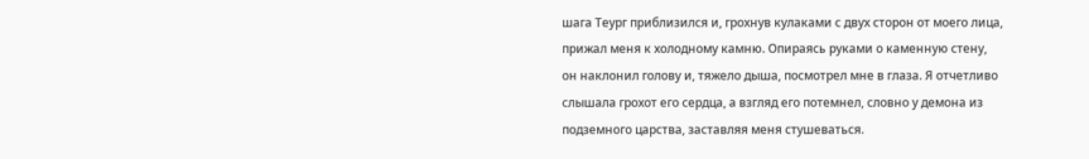шага Теург приблизился и, грохнув кулаками с двух сторон от моего лица, прижал меня к холодному камню. Опираясь руками о каменную стену, он наклонил голову и, тяжело дыша, посмотрел мне в глаза. Я отчетливо слышала грохот его сердца, а взгляд его потемнел, словно у демона из подземного царства, заставляя меня стушеваться.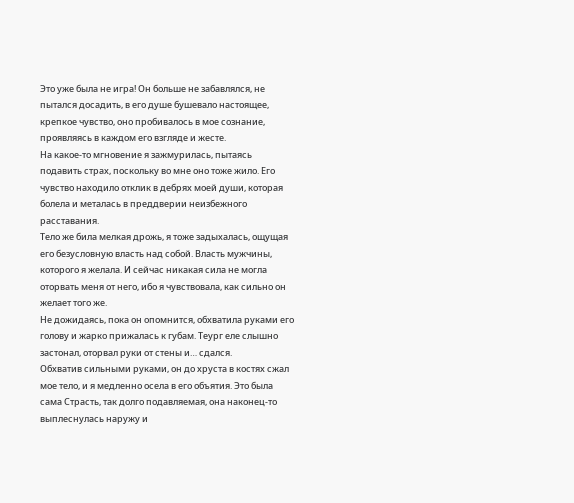Это уже была не игра! Он больше не забавлялся, не пытался досадить, в его душе бушевало настоящее, крепкое чувство, оно пробивалось в мое сознание, проявляясь в каждом его взгляде и жесте.
На какое-то мгновение я зажмурилась, пытаясь подавить страх, поскольку во мне оно тоже жило. Его чувство находило отклик в дебрях моей души, которая болела и металась в преддверии неизбежного расставания.
Тело же била мелкая дрожь, я тоже задыхалась, ощущая его безусловную власть над собой. Власть мужчины, которого я желала. И сейчас никакая сила не могла оторвать меня от него, ибо я чувствовала, как сильно он желает того же.
Не дожидаясь, пока он опомнится, обхватила руками его голову и жарко прижалась к губам. Теург еле слышно застонал, оторвал руки от стены и… сдался.
Обхватив сильными руками, он до хруста в костях сжал мое тело, и я медленно осела в его объятия. Это была сама Страсть, так долго подавляемая, она наконец-то выплеснулась наружу и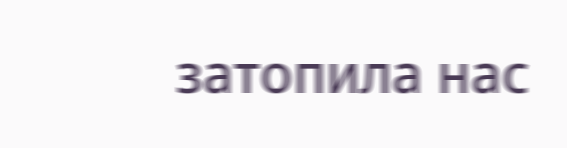затопила нас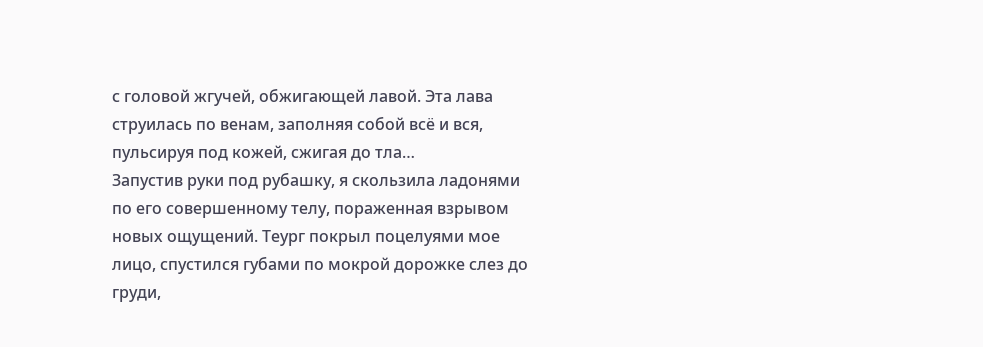с головой жгучей, обжигающей лавой. Эта лава струилась по венам, заполняя собой всё и вся, пульсируя под кожей, сжигая до тла…
Запустив руки под рубашку, я скользила ладонями по его совершенному телу, пораженная взрывом новых ощущений. Теург покрыл поцелуями мое лицо, спустился губами по мокрой дорожке слез до груди,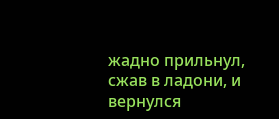жадно прильнул, сжав в ладони, и вернулся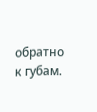обратно к губам.